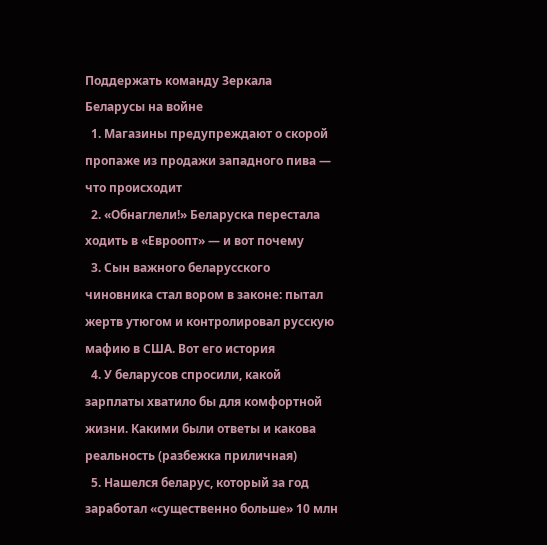Поддержать команду Зеркала
Беларусы на войне
  1. Магазины предупреждают о скорой пропаже из продажи западного пива — что происходит
  2. «Обнаглели!» Беларуска перестала ходить в «Евроопт» — и вот почему
  3. Сын важного беларусского чиновника стал вором в законе: пытал жертв утюгом и контролировал русскую мафию в США. Вот его история
  4. У беларусов спросили, какой зарплаты хватило бы для комфортной жизни. Какими были ответы и какова реальность (разбежка приличная)
  5. Нашелся беларус, который за год заработал «существенно больше» 10 млн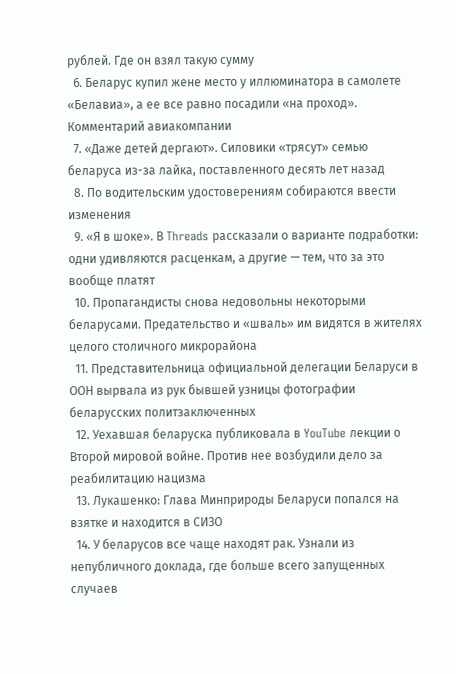рублей. Где он взял такую сумму
  6. Беларус купил жене место у иллюминатора в самолете «Белавиа», а ее все равно посадили «на проход». Комментарий авиакомпании
  7. «Даже детей дергают». Силовики «трясут» семью беларуса из-за лайка, поставленного десять лет назад
  8. По водительским удостоверениям собираются ввести изменения
  9. «Я в шоке». В Threads рассказали о варианте подработки: одни удивляются расценкам, а другие — тем, что за это вообще платят
  10. Пропагандисты снова недовольны некоторыми беларусами. Предательство и «шваль» им видятся в жителях целого столичного микрорайона
  11. Представительница официальной делегации Беларуси в ООН вырвала из рук бывшей узницы фотографии беларусских политзаключенных
  12. Уехавшая беларуска публиковала в YouTube лекции о Второй мировой войне. Против нее возбудили дело за реабилитацию нацизма
  13. Лукашенко: Глава Минприроды Беларуси попался на взятке и находится в СИЗО
  14. У беларусов все чаще находят рак. Узнали из непубличного доклада, где больше всего запущенных случаев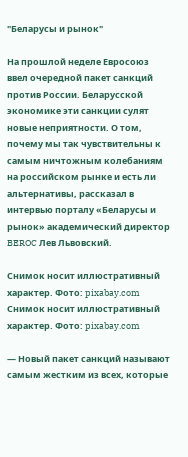"Беларусы и рынок"

На прошлой неделе Евросоюз ввел очередной пакет санкций против России. Беларусской экономике эти санкции сулят новые неприятности. О том, почему мы так чувствительны к самым ничтожным колебаниям на российском рынке и есть ли альтернативы, рассказал в интервью порталу «Беларусы и рынок» академический директор BEROC Лев Львовский.

Снимок носит иллюстративный характер. Фото: pixabay.com
Снимок носит иллюстративный характер. Фото: pixabay.com

— Новый пакет санкций называют самым жестким из всех, которые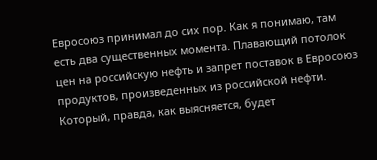Евросоюз принимал до сих пор. Как я понимаю, там есть два существенных момента. Плавающий потолок цен на российскую нефть и запрет поставок в Евросоюз продуктов, произведенных из российской нефти. Который, правда, как выясняется, будет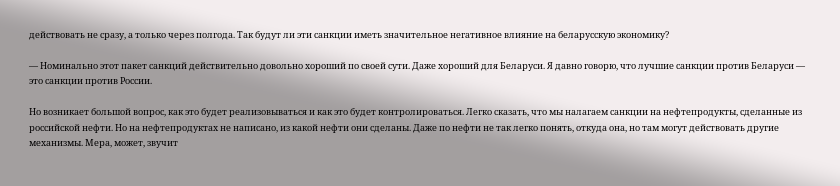действовать не сразу, а только через полгода. Так будут ли эти санкции иметь значительное негативное влияние на беларусскую экономику?

— Номинально этот пакет санкций действительно довольно хороший по своей сути. Даже хороший для Беларуси. Я давно говорю, что лучшие санкции против Беларуси — это санкции против России.

Но возникает большой вопрос, как это будет реализовываться и как это будет контролироваться. Легко сказать, что мы налагаем санкции на нефтепродукты, сделанные из российской нефти. Но на нефтепродуктах не написано, из какой нефти они сделаны. Даже по нефти не так легко понять, откуда она, но там могут действовать другие механизмы. Мера, может, звучит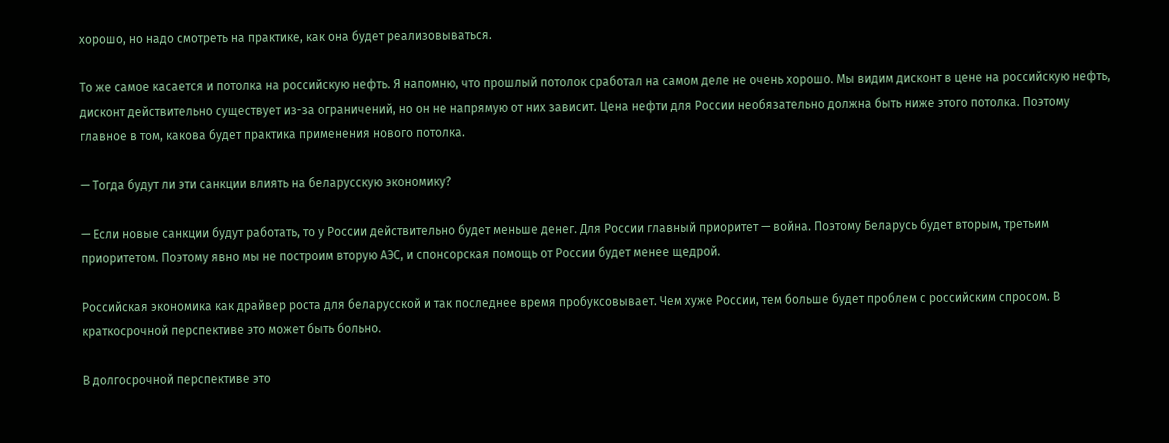хорошо, но надо смотреть на практике, как она будет реализовываться.

То же самое касается и потолка на российскую нефть. Я напомню, что прошлый потолок сработал на самом деле не очень хорошо. Мы видим дисконт в цене на российскую нефть, дисконт действительно существует из-за ограничений, но он не напрямую от них зависит. Цена нефти для России необязательно должна быть ниже этого потолка. Поэтому главное в том, какова будет практика применения нового потолка.

— Тогда будут ли эти санкции влиять на беларусскую экономику?

— Если новые санкции будут работать, то у России действительно будет меньше денег. Для России главный приоритет — война. Поэтому Беларусь будет вторым, третьим приоритетом. Поэтому явно мы не построим вторую АЭС, и спонсорская помощь от России будет менее щедрой.

Российская экономика как драйвер роста для беларусской и так последнее время пробуксовывает. Чем хуже России, тем больше будет проблем с российским спросом. В краткосрочной перспективе это может быть больно.

В долгосрочной перспективе это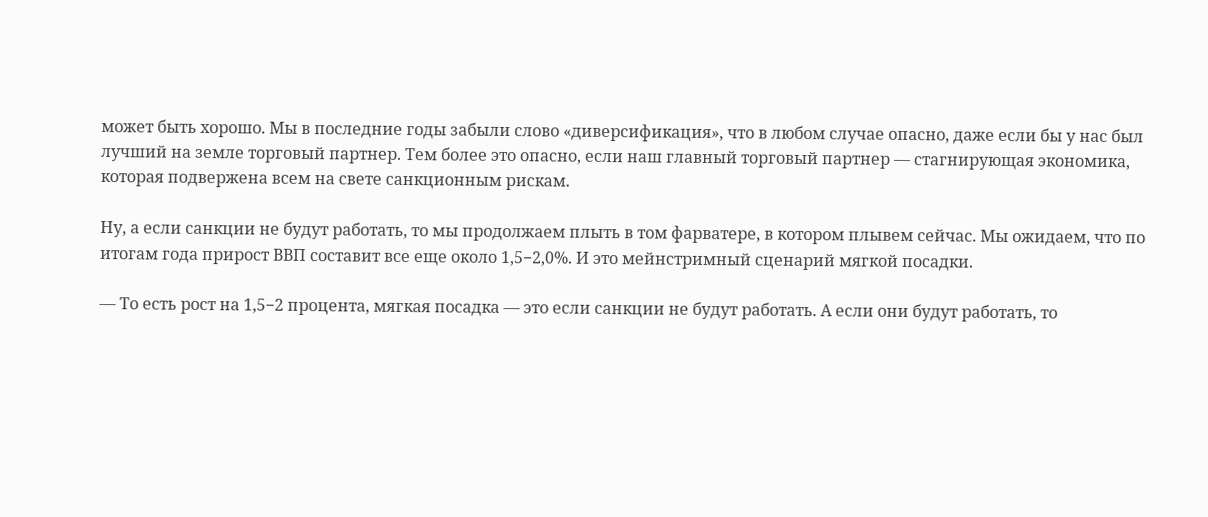может быть хорошо. Мы в последние годы забыли слово «диверсификация», что в любом случае опасно, даже если бы у нас был лучший на земле торговый партнер. Тем более это опасно, если наш главный торговый партнер — стагнирующая экономика, которая подвержена всем на свете санкционным рискам.

Ну, а если санкции не будут работать, то мы продолжаем плыть в том фарватере, в котором плывем сейчас. Мы ожидаем, что по итогам года прирост ВВП составит все еще около 1,5−2,0%. И это мейнстримный сценарий мягкой посадки.

— То есть рост на 1,5−2 процента, мягкая посадка — это если санкции не будут работать. А если они будут работать, то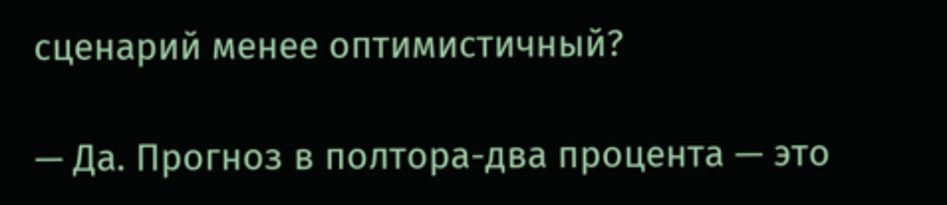сценарий менее оптимистичный?

— Да. Прогноз в полтора-два процента — это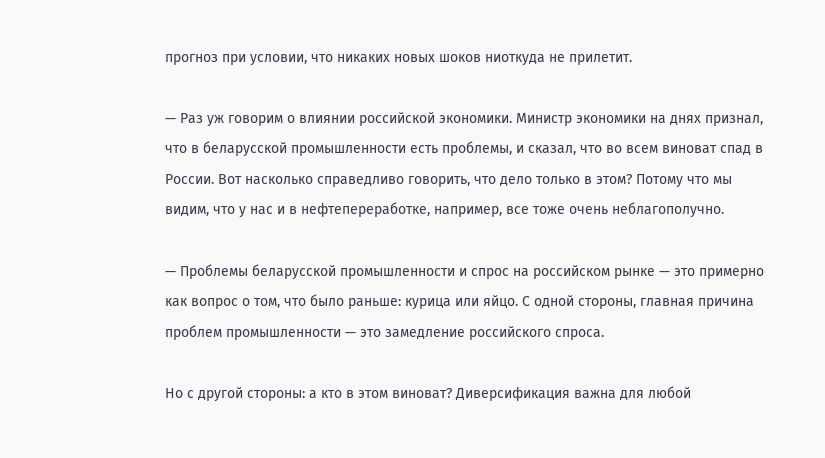прогноз при условии, что никаких новых шоков ниоткуда не прилетит.

— Раз уж говорим о влиянии российской экономики. Министр экономики на днях признал, что в беларусской промышленности есть проблемы, и сказал, что во всем виноват спад в России. Вот насколько справедливо говорить, что дело только в этом? Потому что мы видим, что у нас и в нефтепереработке, например, все тоже очень неблагополучно.

— Проблемы беларусской промышленности и спрос на российском рынке — это примерно как вопрос о том, что было раньше: курица или яйцо. С одной стороны, главная причина проблем промышленности — это замедление российского спроса.

Но с другой стороны: а кто в этом виноват? Диверсификация важна для любой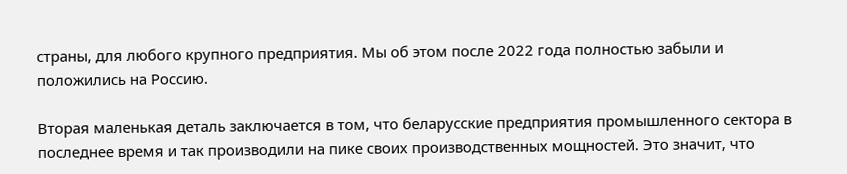страны, для любого крупного предприятия. Мы об этом после 2022 года полностью забыли и положились на Россию.

Вторая маленькая деталь заключается в том, что беларусские предприятия промышленного сектора в последнее время и так производили на пике своих производственных мощностей. Это значит, что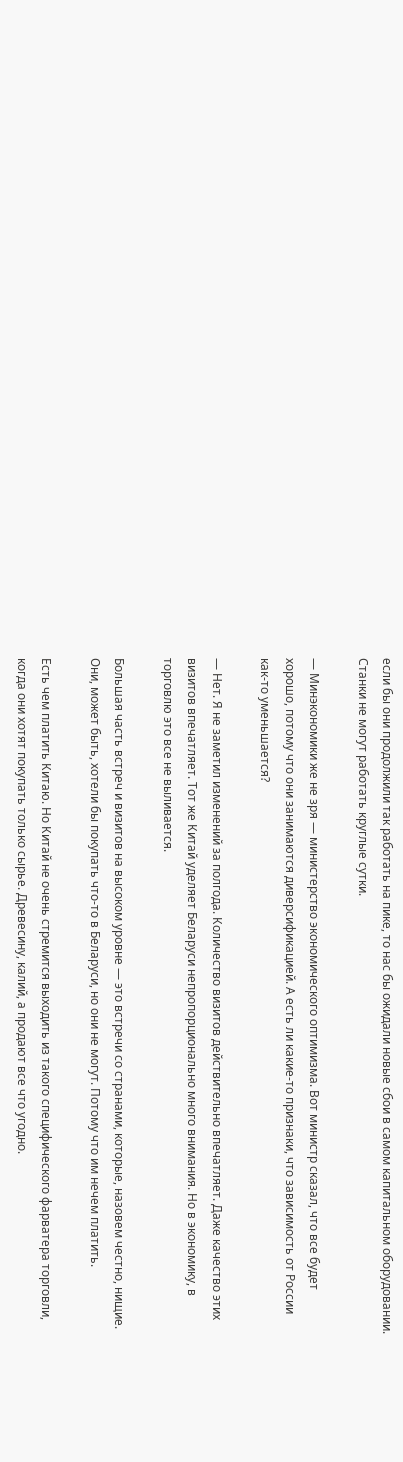если бы они продолжили так работать на пике, то нас бы ожидали новые сбои в самом капитальном оборудовании. Станки не могут работать круглые сутки.

— Минэкономики же не зря — министерство экономического оптимизма. Вот министр сказал, что все будет хорошо, потому что они занимаются диверсификацией. А есть ли какие-то признаки, что зависимость от России как-то уменьшается?

— Нет. Я не заметил изменений за полгода. Количество визитов действительно впечатляет. Даже качество этих визитов впечатляет. Тот же Китай уделяет Беларуси непропорционально много внимания. Но в экономику, в торговлю это все не выливается.

Большая часть встреч и визитов на высоком уровне — это встречи со странами, которые, назовем честно, нищие. Они, может быть, хотели бы покупать что-то в Беларуси, но они не могут. Потому что им нечем платить.

Есть чем платить Китаю. Но Китай не очень стремится выходить из такого специфического фарватера торговли, когда они хотят покупать только сырье. Древесину, калий, а продают все что угодно.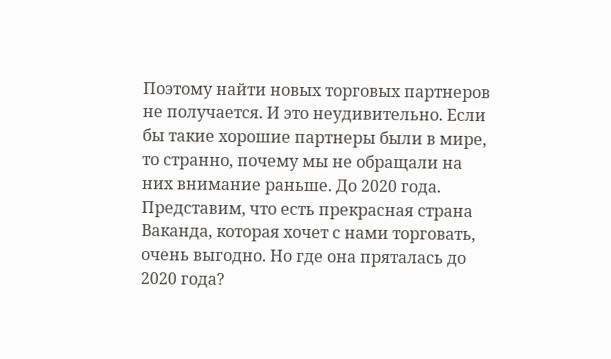Поэтому найти новых торговых партнеров не получается. И это неудивительно. Если бы такие хорошие партнеры были в мире, то странно, почему мы не обращали на них внимание раньше. До 2020 года. Представим, что есть прекрасная страна Ваканда, которая хочет с нами торговать, очень выгодно. Но где она пряталась до 2020 года?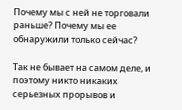Почему мы с ней не торговали раньше? Почему мы ее обнаружили только сейчас?

Так не бывает на самом деле, и поэтому никто никаких серьезных прорывов и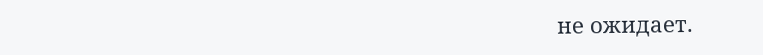не ожидает.